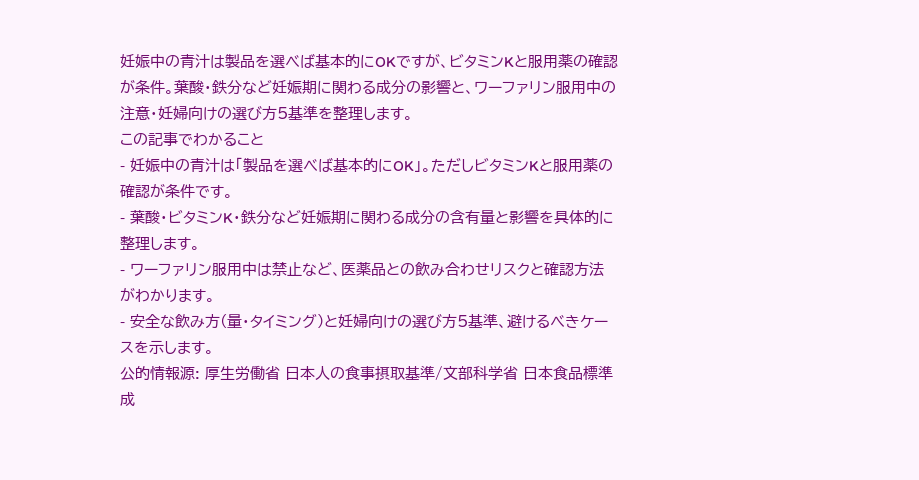妊娠中の青汁は製品を選べば基本的にOKですが、ビタミンKと服用薬の確認が条件。葉酸・鉄分など妊娠期に関わる成分の影響と、ワーファリン服用中の注意・妊婦向けの選び方5基準を整理します。
この記事でわかること
- 妊娠中の青汁は「製品を選べば基本的にOK」。ただしビタミンKと服用薬の確認が条件です。
- 葉酸・ビタミンK・鉄分など妊娠期に関わる成分の含有量と影響を具体的に整理します。
- ワーファリン服用中は禁止など、医薬品との飲み合わせリスクと確認方法がわかります。
- 安全な飲み方(量・タイミング)と妊婦向けの選び方5基準、避けるべきケースを示します。
公的情報源: 厚生労働省 日本人の食事摂取基準/文部科学省 日本食品標準成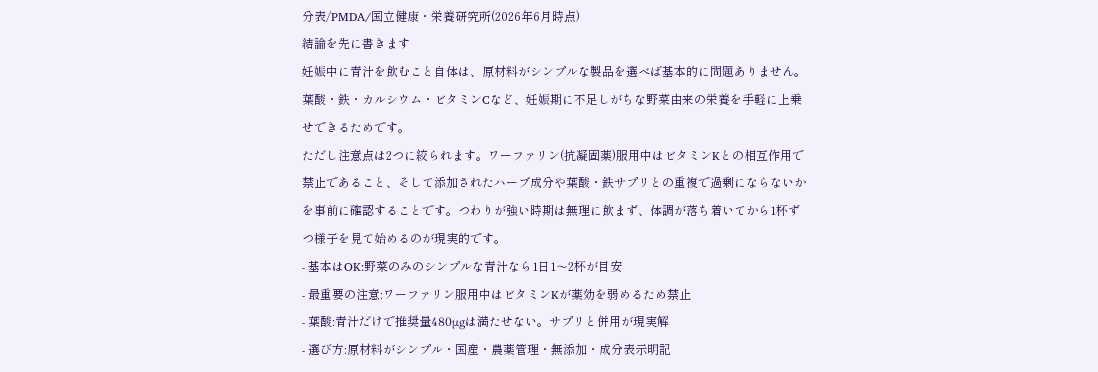分表/PMDA/国立健康・栄養研究所(2026年6月時点)
結論を先に書きます
妊娠中に青汁を飲むこと自体は、原材料がシンプルな製品を選べば基本的に問題ありません。葉酸・鉄・カルシウム・ビタミンCなど、妊娠期に不足しがちな野菜由来の栄養を手軽に上乗せできるためです。
ただし注意点は2つに絞られます。ワーファリン(抗凝固薬)服用中はビタミンKとの相互作用で禁止であること、そして添加されたハーブ成分や葉酸・鉄サプリとの重複で過剰にならないかを事前に確認することです。つわりが強い時期は無理に飲まず、体調が落ち着いてから1杯ずつ様子を見て始めるのが現実的です。
- 基本はOK:野菜のみのシンプルな青汁なら1日1〜2杯が目安
- 最重要の注意:ワーファリン服用中はビタミンKが薬効を弱めるため禁止
- 葉酸:青汁だけで推奨量480μgは満たせない。サプリと併用が現実解
- 選び方:原材料がシンプル・国産・農薬管理・無添加・成分表示明記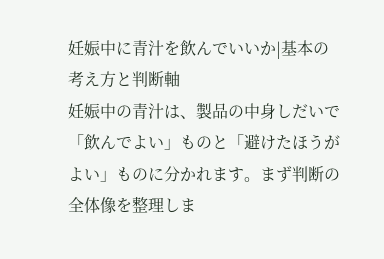妊娠中に青汁を飲んでいいか|基本の考え方と判断軸
妊娠中の青汁は、製品の中身しだいで「飲んでよい」ものと「避けたほうがよい」ものに分かれます。まず判断の全体像を整理しま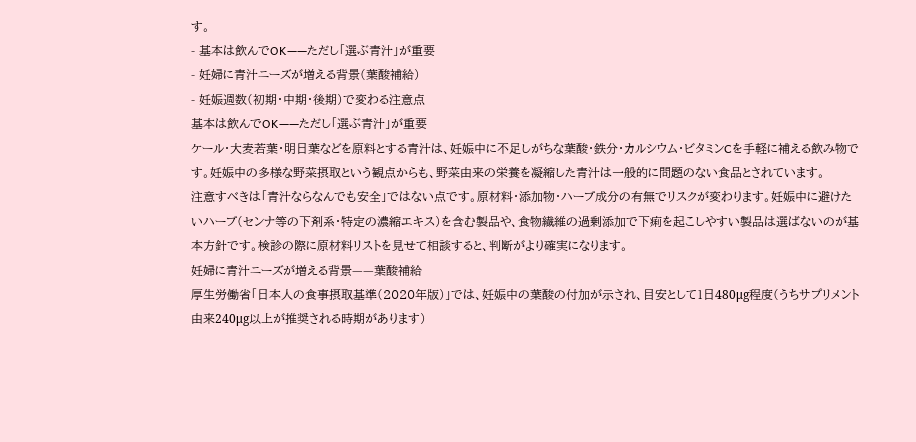す。
- 基本は飲んでOK——ただし「選ぶ青汁」が重要
- 妊婦に青汁ニーズが増える背景(葉酸補給)
- 妊娠週数(初期・中期・後期)で変わる注意点
基本は飲んでOK——ただし「選ぶ青汁」が重要
ケール・大麦若葉・明日葉などを原料とする青汁は、妊娠中に不足しがちな葉酸・鉄分・カルシウム・ビタミンCを手軽に補える飲み物です。妊娠中の多様な野菜摂取という観点からも、野菜由来の栄養を凝縮した青汁は一般的に問題のない食品とされています。
注意すべきは「青汁ならなんでも安全」ではない点です。原材料・添加物・ハーブ成分の有無でリスクが変わります。妊娠中に避けたいハーブ(センナ等の下剤系・特定の濃縮エキス)を含む製品や、食物繊維の過剰添加で下痢を起こしやすい製品は選ばないのが基本方針です。検診の際に原材料リストを見せて相談すると、判断がより確実になります。
妊婦に青汁ニーズが増える背景——葉酸補給
厚生労働省「日本人の食事摂取基準(2020年版)」では、妊娠中の葉酸の付加が示され、目安として1日480μg程度(うちサプリメント由来240μg以上が推奨される時期があります)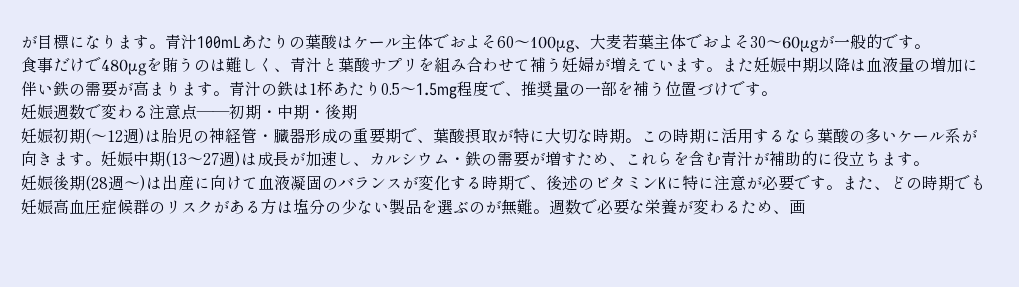が目標になります。青汁100mLあたりの葉酸はケール主体でおよそ60〜100μg、大麦若葉主体でおよそ30〜60μgが一般的です。
食事だけで480μgを賄うのは難しく、青汁と葉酸サプリを組み合わせて補う妊婦が増えています。また妊娠中期以降は血液量の増加に伴い鉄の需要が高まります。青汁の鉄は1杯あたり0.5〜1.5mg程度で、推奨量の一部を補う位置づけです。
妊娠週数で変わる注意点——初期・中期・後期
妊娠初期(〜12週)は胎児の神経管・臓器形成の重要期で、葉酸摂取が特に大切な時期。この時期に活用するなら葉酸の多いケール系が向きます。妊娠中期(13〜27週)は成長が加速し、カルシウム・鉄の需要が増すため、これらを含む青汁が補助的に役立ちます。
妊娠後期(28週〜)は出産に向けて血液凝固のバランスが変化する時期で、後述のビタミンKに特に注意が必要です。また、どの時期でも妊娠高血圧症候群のリスクがある方は塩分の少ない製品を選ぶのが無難。週数で必要な栄養が変わるため、画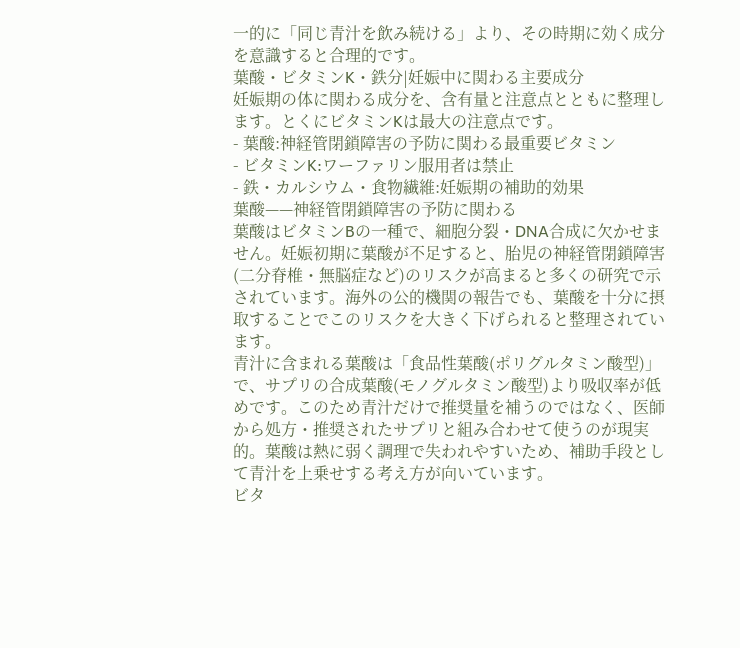一的に「同じ青汁を飲み続ける」より、その時期に効く成分を意識すると合理的です。
葉酸・ビタミンK・鉄分|妊娠中に関わる主要成分
妊娠期の体に関わる成分を、含有量と注意点とともに整理します。とくにビタミンKは最大の注意点です。
- 葉酸:神経管閉鎖障害の予防に関わる最重要ビタミン
- ビタミンK:ワーファリン服用者は禁止
- 鉄・カルシウム・食物繊維:妊娠期の補助的効果
葉酸——神経管閉鎖障害の予防に関わる
葉酸はビタミンBの一種で、細胞分裂・DNA合成に欠かせません。妊娠初期に葉酸が不足すると、胎児の神経管閉鎖障害(二分脊椎・無脳症など)のリスクが高まると多くの研究で示されています。海外の公的機関の報告でも、葉酸を十分に摂取することでこのリスクを大きく下げられると整理されています。
青汁に含まれる葉酸は「食品性葉酸(ポリグルタミン酸型)」で、サプリの合成葉酸(モノグルタミン酸型)より吸収率が低めです。このため青汁だけで推奨量を補うのではなく、医師から処方・推奨されたサプリと組み合わせて使うのが現実的。葉酸は熱に弱く調理で失われやすいため、補助手段として青汁を上乗せする考え方が向いています。
ビタ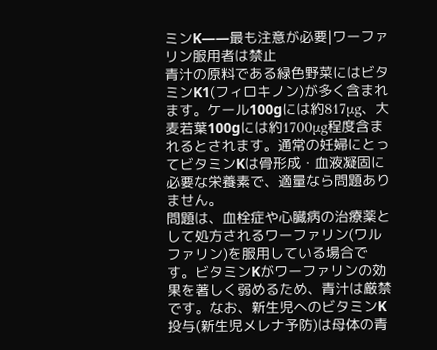ミンK——最も注意が必要|ワーファリン服用者は禁止
青汁の原料である緑色野菜にはビタミンK1(フィロキノン)が多く含まれます。ケール100gには約817μg、大麦若葉100gには約1700μg程度含まれるとされます。通常の妊婦にとってビタミンKは骨形成・血液凝固に必要な栄養素で、適量なら問題ありません。
問題は、血栓症や心臓病の治療薬として処方されるワーファリン(ワルファリン)を服用している場合です。ビタミンKがワーファリンの効果を著しく弱めるため、青汁は厳禁です。なお、新生児へのビタミンK投与(新生児メレナ予防)は母体の青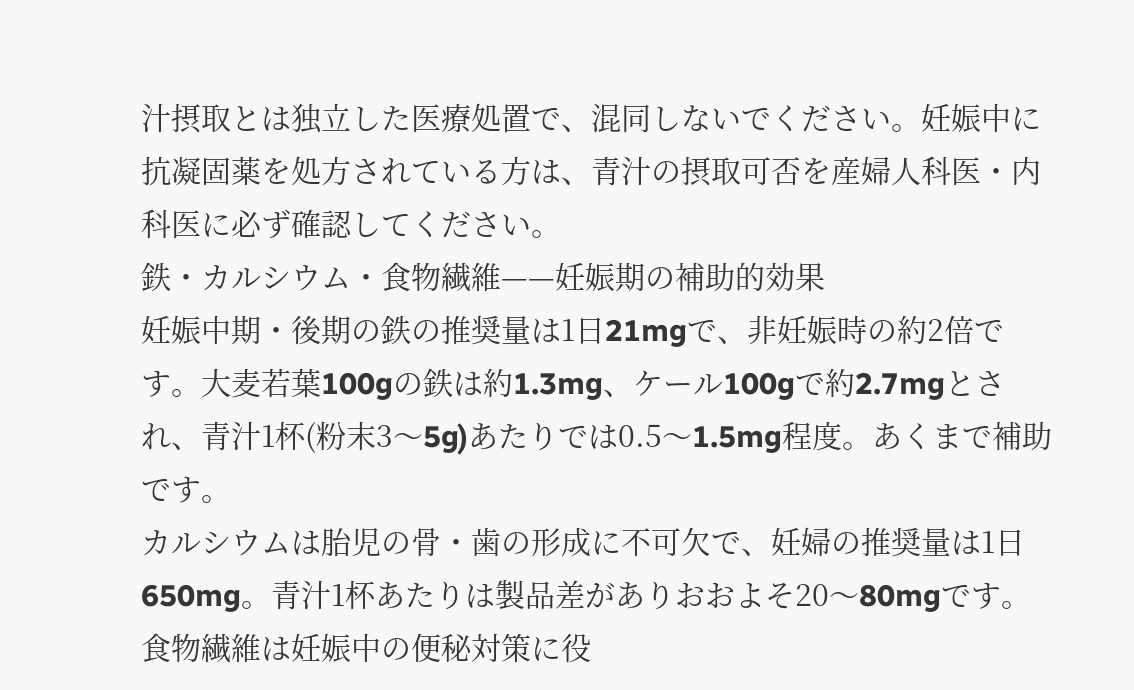汁摂取とは独立した医療処置で、混同しないでください。妊娠中に抗凝固薬を処方されている方は、青汁の摂取可否を産婦人科医・内科医に必ず確認してください。
鉄・カルシウム・食物繊維——妊娠期の補助的効果
妊娠中期・後期の鉄の推奨量は1日21mgで、非妊娠時の約2倍です。大麦若葉100gの鉄は約1.3mg、ケール100gで約2.7mgとされ、青汁1杯(粉末3〜5g)あたりでは0.5〜1.5mg程度。あくまで補助です。
カルシウムは胎児の骨・歯の形成に不可欠で、妊婦の推奨量は1日650mg。青汁1杯あたりは製品差がありおおよそ20〜80mgです。食物繊維は妊娠中の便秘対策に役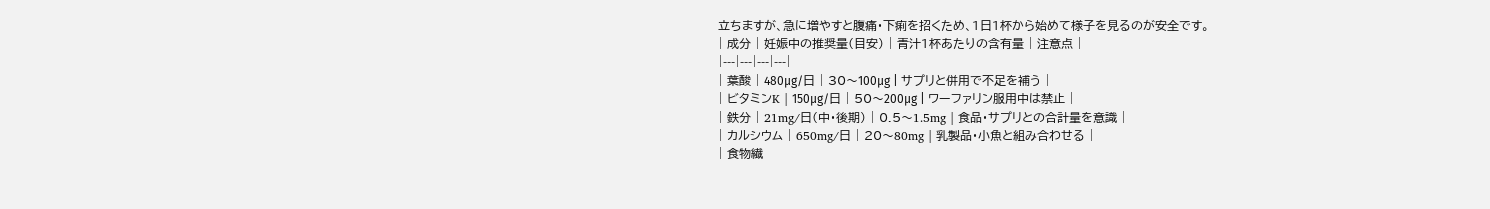立ちますが、急に増やすと腹痛・下痢を招くため、1日1杯から始めて様子を見るのが安全です。
| 成分 | 妊娠中の推奨量(目安) | 青汁1杯あたりの含有量 | 注意点 |
|---|---|---|---|
| 葉酸 | 480μg/日 | 30〜100μg | サプリと併用で不足を補う |
| ビタミンK | 150μg/日 | 50〜200μg | ワーファリン服用中は禁止 |
| 鉄分 | 21mg/日(中・後期) | 0.5〜1.5mg | 食品・サプリとの合計量を意識 |
| カルシウム | 650mg/日 | 20〜80mg | 乳製品・小魚と組み合わせる |
| 食物繊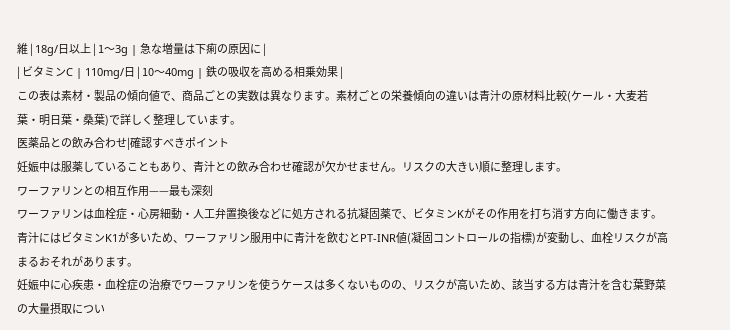維 | 18g/日以上 | 1〜3g | 急な増量は下痢の原因に |
| ビタミンC | 110mg/日 | 10〜40mg | 鉄の吸収を高める相乗効果 |
この表は素材・製品の傾向値で、商品ごとの実数は異なります。素材ごとの栄養傾向の違いは青汁の原材料比較(ケール・大麦若葉・明日葉・桑葉)で詳しく整理しています。
医薬品との飲み合わせ|確認すべきポイント
妊娠中は服薬していることもあり、青汁との飲み合わせ確認が欠かせません。リスクの大きい順に整理します。
ワーファリンとの相互作用——最も深刻
ワーファリンは血栓症・心房細動・人工弁置換後などに処方される抗凝固薬で、ビタミンKがその作用を打ち消す方向に働きます。青汁にはビタミンK1が多いため、ワーファリン服用中に青汁を飲むとPT-INR値(凝固コントロールの指標)が変動し、血栓リスクが高まるおそれがあります。
妊娠中に心疾患・血栓症の治療でワーファリンを使うケースは多くないものの、リスクが高いため、該当する方は青汁を含む葉野菜の大量摂取につい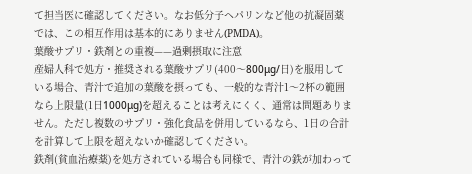て担当医に確認してください。なお低分子ヘパリンなど他の抗凝固薬では、この相互作用は基本的にありません(PMDA)。
葉酸サプリ・鉄剤との重複——過剰摂取に注意
産婦人科で処方・推奨される葉酸サプリ(400〜800μg/日)を服用している場合、青汁で追加の葉酸を摂っても、一般的な青汁1〜2杯の範囲なら上限量(1日1000μg)を超えることは考えにくく、通常は問題ありません。ただし複数のサプリ・強化食品を併用しているなら、1日の合計を計算して上限を超えないか確認してください。
鉄剤(貧血治療薬)を処方されている場合も同様で、青汁の鉄が加わって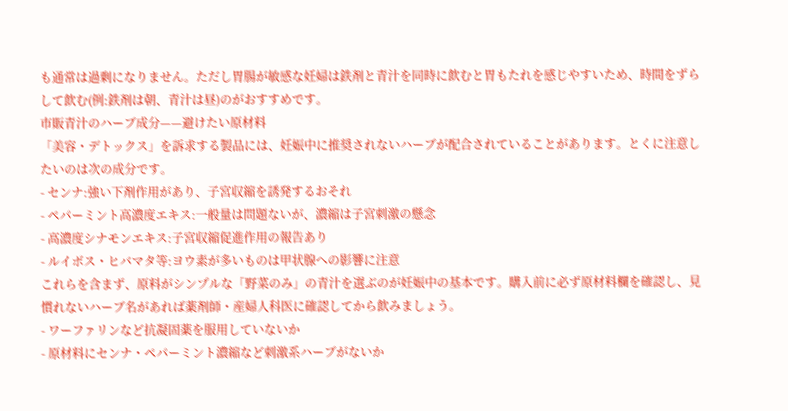も通常は過剰になりません。ただし胃腸が敏感な妊婦は鉄剤と青汁を同時に飲むと胃もたれを感じやすいため、時間をずらして飲む(例:鉄剤は朝、青汁は昼)のがおすすめです。
市販青汁のハーブ成分——避けたい原材料
「美容・デトックス」を訴求する製品には、妊娠中に推奨されないハーブが配合されていることがあります。とくに注意したいのは次の成分です。
- センナ:強い下剤作用があり、子宮収縮を誘発するおそれ
- ペパーミント高濃度エキス:一般量は問題ないが、濃縮は子宮刺激の懸念
- 高濃度シナモンエキス:子宮収縮促進作用の報告あり
- ルイボス・ヒバマタ等:ヨウ素が多いものは甲状腺への影響に注意
これらを含まず、原料がシンプルな「野菜のみ」の青汁を選ぶのが妊娠中の基本です。購入前に必ず原材料欄を確認し、見慣れないハーブ名があれば薬剤師・産婦人科医に確認してから飲みましょう。
- ワーファリンなど抗凝固薬を服用していないか
- 原材料にセンナ・ペパーミント濃縮など刺激系ハーブがないか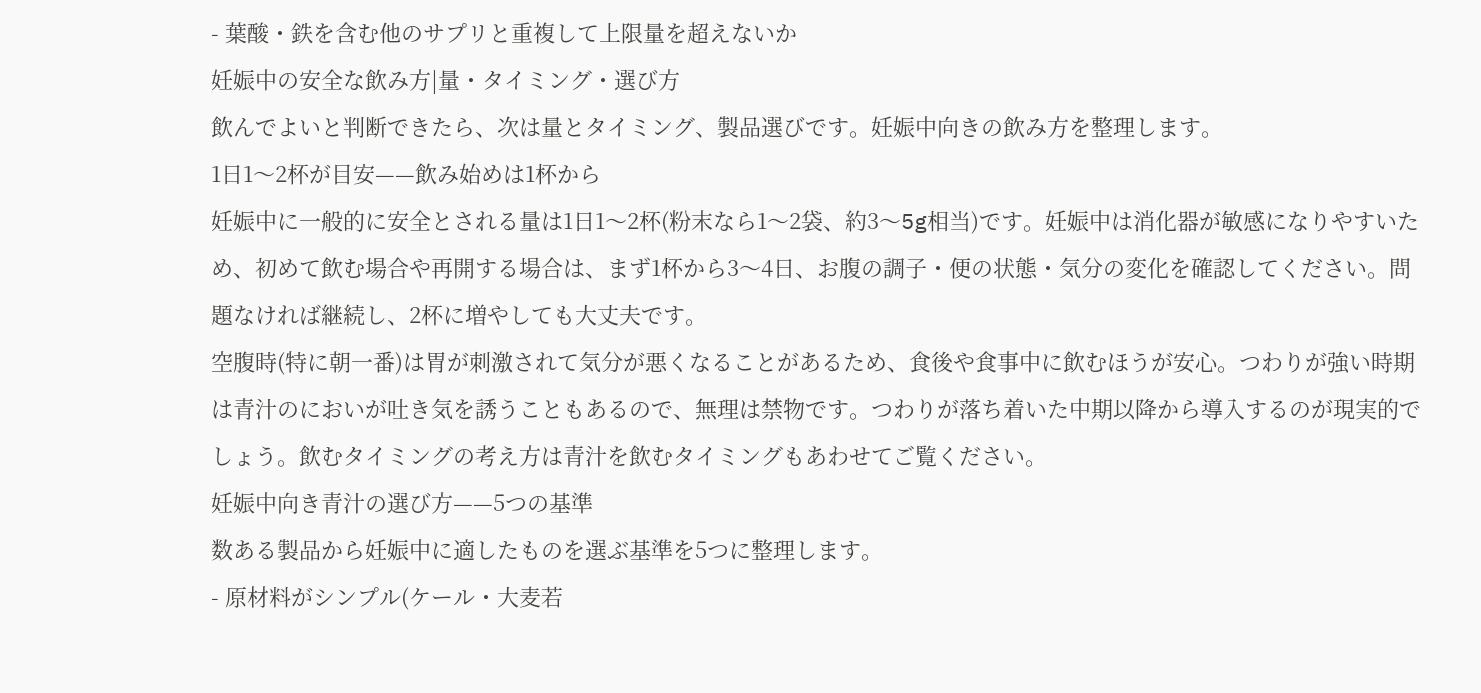- 葉酸・鉄を含む他のサプリと重複して上限量を超えないか
妊娠中の安全な飲み方|量・タイミング・選び方
飲んでよいと判断できたら、次は量とタイミング、製品選びです。妊娠中向きの飲み方を整理します。
1日1〜2杯が目安——飲み始めは1杯から
妊娠中に一般的に安全とされる量は1日1〜2杯(粉末なら1〜2袋、約3〜5g相当)です。妊娠中は消化器が敏感になりやすいため、初めて飲む場合や再開する場合は、まず1杯から3〜4日、お腹の調子・便の状態・気分の変化を確認してください。問題なければ継続し、2杯に増やしても大丈夫です。
空腹時(特に朝一番)は胃が刺激されて気分が悪くなることがあるため、食後や食事中に飲むほうが安心。つわりが強い時期は青汁のにおいが吐き気を誘うこともあるので、無理は禁物です。つわりが落ち着いた中期以降から導入するのが現実的でしょう。飲むタイミングの考え方は青汁を飲むタイミングもあわせてご覧ください。
妊娠中向き青汁の選び方——5つの基準
数ある製品から妊娠中に適したものを選ぶ基準を5つに整理します。
- 原材料がシンプル(ケール・大麦若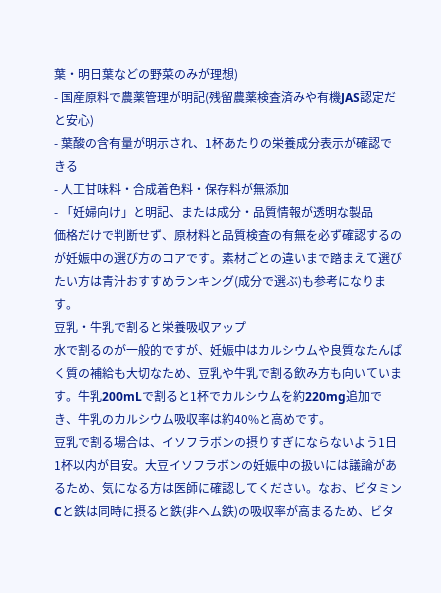葉・明日葉などの野菜のみが理想)
- 国産原料で農薬管理が明記(残留農薬検査済みや有機JAS認定だと安心)
- 葉酸の含有量が明示され、1杯あたりの栄養成分表示が確認できる
- 人工甘味料・合成着色料・保存料が無添加
- 「妊婦向け」と明記、または成分・品質情報が透明な製品
価格だけで判断せず、原材料と品質検査の有無を必ず確認するのが妊娠中の選び方のコアです。素材ごとの違いまで踏まえて選びたい方は青汁おすすめランキング(成分で選ぶ)も参考になります。
豆乳・牛乳で割ると栄養吸収アップ
水で割るのが一般的ですが、妊娠中はカルシウムや良質なたんぱく質の補給も大切なため、豆乳や牛乳で割る飲み方も向いています。牛乳200mLで割ると1杯でカルシウムを約220mg追加でき、牛乳のカルシウム吸収率は約40%と高めです。
豆乳で割る場合は、イソフラボンの摂りすぎにならないよう1日1杯以内が目安。大豆イソフラボンの妊娠中の扱いには議論があるため、気になる方は医師に確認してください。なお、ビタミンCと鉄は同時に摂ると鉄(非ヘム鉄)の吸収率が高まるため、ビタ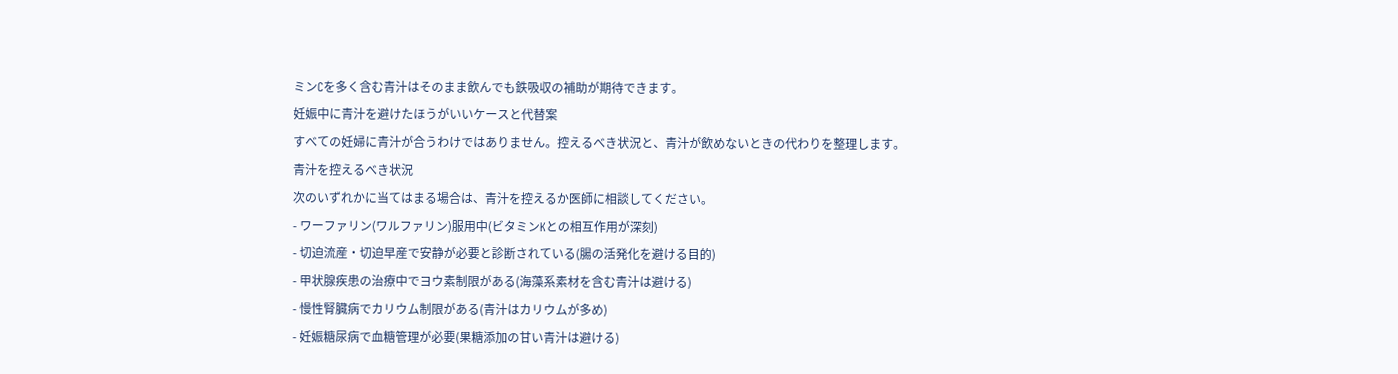ミンCを多く含む青汁はそのまま飲んでも鉄吸収の補助が期待できます。
妊娠中に青汁を避けたほうがいいケースと代替案
すべての妊婦に青汁が合うわけではありません。控えるべき状況と、青汁が飲めないときの代わりを整理します。
青汁を控えるべき状況
次のいずれかに当てはまる場合は、青汁を控えるか医師に相談してください。
- ワーファリン(ワルファリン)服用中(ビタミンKとの相互作用が深刻)
- 切迫流産・切迫早産で安静が必要と診断されている(腸の活発化を避ける目的)
- 甲状腺疾患の治療中でヨウ素制限がある(海藻系素材を含む青汁は避ける)
- 慢性腎臓病でカリウム制限がある(青汁はカリウムが多め)
- 妊娠糖尿病で血糖管理が必要(果糖添加の甘い青汁は避ける)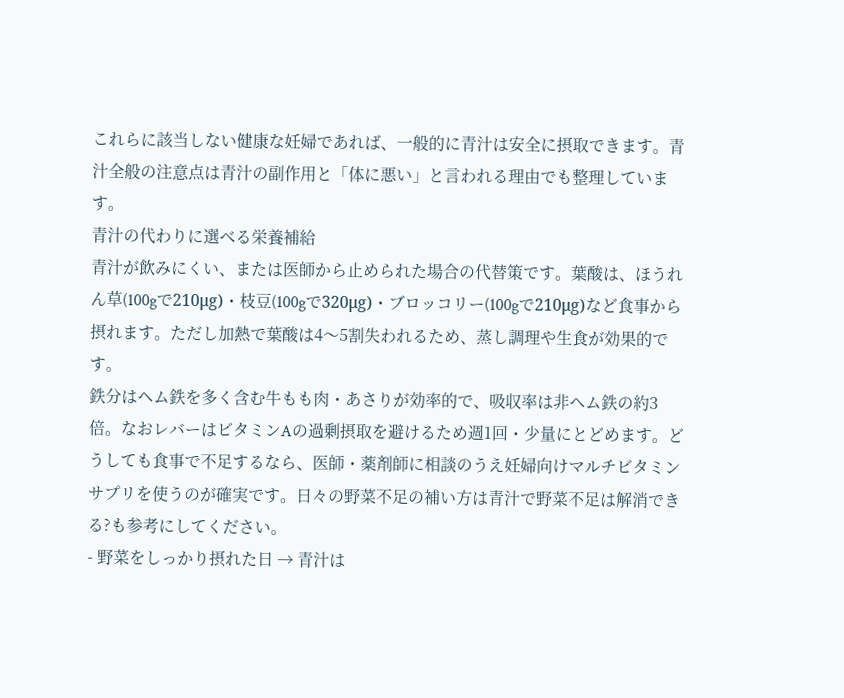これらに該当しない健康な妊婦であれば、一般的に青汁は安全に摂取できます。青汁全般の注意点は青汁の副作用と「体に悪い」と言われる理由でも整理しています。
青汁の代わりに選べる栄養補給
青汁が飲みにくい、または医師から止められた場合の代替策です。葉酸は、ほうれん草(100gで210μg)・枝豆(100gで320μg)・ブロッコリー(100gで210μg)など食事から摂れます。ただし加熱で葉酸は4〜5割失われるため、蒸し調理や生食が効果的です。
鉄分はヘム鉄を多く含む牛もも肉・あさりが効率的で、吸収率は非ヘム鉄の約3倍。なおレバーはビタミンAの過剰摂取を避けるため週1回・少量にとどめます。どうしても食事で不足するなら、医師・薬剤師に相談のうえ妊婦向けマルチビタミンサプリを使うのが確実です。日々の野菜不足の補い方は青汁で野菜不足は解消できる?も参考にしてください。
- 野菜をしっかり摂れた日 → 青汁は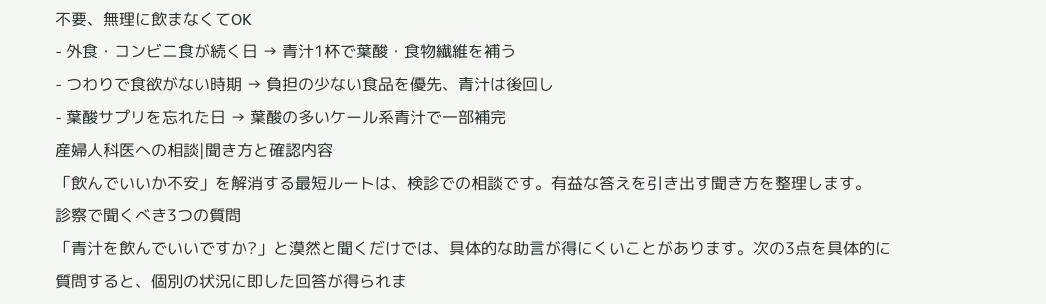不要、無理に飲まなくてOK
- 外食・コンビニ食が続く日 → 青汁1杯で葉酸・食物繊維を補う
- つわりで食欲がない時期 → 負担の少ない食品を優先、青汁は後回し
- 葉酸サプリを忘れた日 → 葉酸の多いケール系青汁で一部補完
産婦人科医への相談|聞き方と確認内容
「飲んでいいか不安」を解消する最短ルートは、検診での相談です。有益な答えを引き出す聞き方を整理します。
診察で聞くべき3つの質問
「青汁を飲んでいいですか?」と漠然と聞くだけでは、具体的な助言が得にくいことがあります。次の3点を具体的に質問すると、個別の状況に即した回答が得られま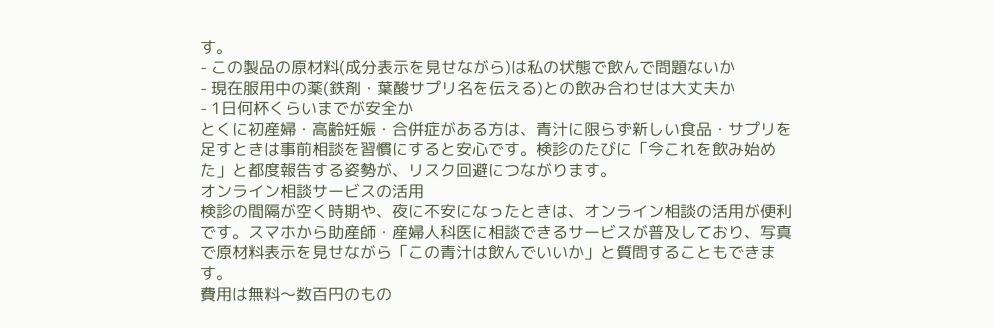す。
- この製品の原材料(成分表示を見せながら)は私の状態で飲んで問題ないか
- 現在服用中の薬(鉄剤・葉酸サプリ名を伝える)との飲み合わせは大丈夫か
- 1日何杯くらいまでが安全か
とくに初産婦・高齢妊娠・合併症がある方は、青汁に限らず新しい食品・サプリを足すときは事前相談を習慣にすると安心です。検診のたびに「今これを飲み始めた」と都度報告する姿勢が、リスク回避につながります。
オンライン相談サービスの活用
検診の間隔が空く時期や、夜に不安になったときは、オンライン相談の活用が便利です。スマホから助産師・産婦人科医に相談できるサービスが普及しており、写真で原材料表示を見せながら「この青汁は飲んでいいか」と質問することもできます。
費用は無料〜数百円のもの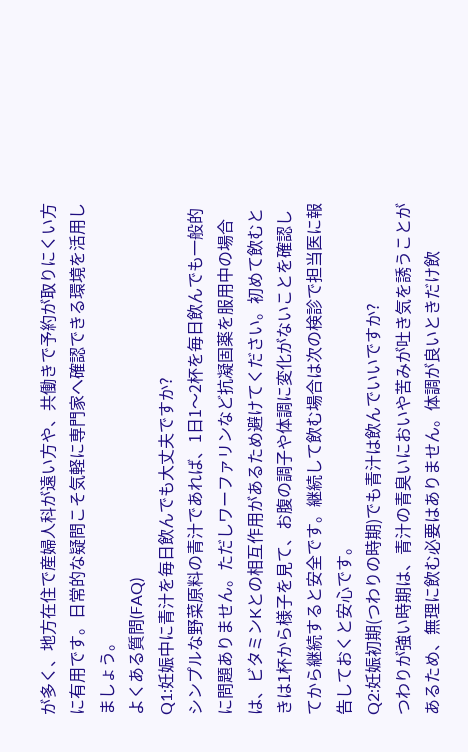が多く、地方在住で産婦人科が遠い方や、共働きで予約が取りにくい方に有用です。日常的な疑問こそ気軽に専門家へ確認できる環境を活用しましょう。
よくある質問(FAQ)
Q1:妊娠中に青汁を毎日飲んでも大丈夫ですか?
シンプルな野菜原料の青汁であれば、1日1〜2杯を毎日飲んでも一般的に問題ありません。ただしワーファリンなど抗凝固薬を服用中の場合は、ビタミンKとの相互作用があるため避けてください。初めて飲むときは1杯から様子を見て、お腹の調子や体調に変化がないことを確認してから継続すると安全です。継続して飲む場合は次の検診で担当医に報告しておくと安心です。
Q2:妊娠初期(つわりの時期)でも青汁は飲んでいいですか?
つわりが強い時期は、青汁の青臭いにおいや苦みが吐き気を誘うことがあるため、無理に飲む必要はありません。体調が良いときだけ飲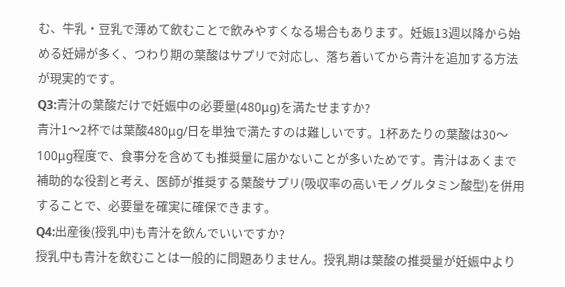む、牛乳・豆乳で薄めて飲むことで飲みやすくなる場合もあります。妊娠13週以降から始める妊婦が多く、つわり期の葉酸はサプリで対応し、落ち着いてから青汁を追加する方法が現実的です。
Q3:青汁の葉酸だけで妊娠中の必要量(480μg)を満たせますか?
青汁1〜2杯では葉酸480μg/日を単独で満たすのは難しいです。1杯あたりの葉酸は30〜100μg程度で、食事分を含めても推奨量に届かないことが多いためです。青汁はあくまで補助的な役割と考え、医師が推奨する葉酸サプリ(吸収率の高いモノグルタミン酸型)を併用することで、必要量を確実に確保できます。
Q4:出産後(授乳中)も青汁を飲んでいいですか?
授乳中も青汁を飲むことは一般的に問題ありません。授乳期は葉酸の推奨量が妊娠中より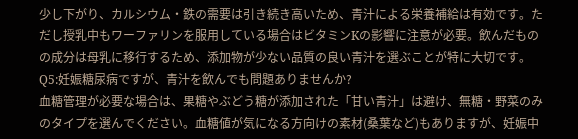少し下がり、カルシウム・鉄の需要は引き続き高いため、青汁による栄養補給は有効です。ただし授乳中もワーファリンを服用している場合はビタミンKの影響に注意が必要。飲んだものの成分は母乳に移行するため、添加物が少ない品質の良い青汁を選ぶことが特に大切です。
Q5:妊娠糖尿病ですが、青汁を飲んでも問題ありませんか?
血糖管理が必要な場合は、果糖やぶどう糖が添加された「甘い青汁」は避け、無糖・野菜のみのタイプを選んでください。血糖値が気になる方向けの素材(桑葉など)もありますが、妊娠中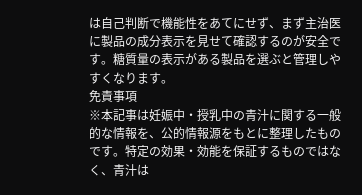は自己判断で機能性をあてにせず、まず主治医に製品の成分表示を見せて確認するのが安全です。糖質量の表示がある製品を選ぶと管理しやすくなります。
免責事項
※本記事は妊娠中・授乳中の青汁に関する一般的な情報を、公的情報源をもとに整理したものです。特定の効果・効能を保証するものではなく、青汁は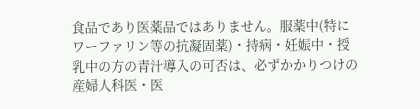食品であり医薬品ではありません。服薬中(特にワーファリン等の抗凝固薬)・持病・妊娠中・授乳中の方の青汁導入の可否は、必ずかかりつけの産婦人科医・医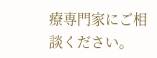療専門家にご相談ください。